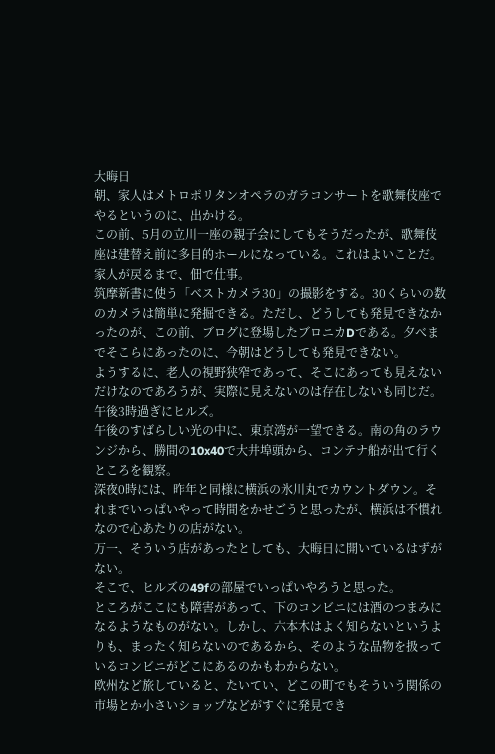大晦日
朝、家人はメトロポリタンオペラのガラコンサートを歌舞伎座でやるというのに、出かける。
この前、5月の立川一座の親子会にしてもそうだったが、歌舞伎座は建替え前に多目的ホールになっている。これはよいことだ。
家人が戻るまで、佃で仕事。
筑摩新書に使う「ベストカメラ30」の撮影をする。30くらいの数のカメラは簡単に発掘できる。ただし、どうしても発見できなかったのが、この前、ブログに登場したブロニカDである。夕べまでそこらにあったのに、今朝はどうしても発見できない。
ようするに、老人の視野狭窄であって、そこにあっても見えないだけなのであろうが、実際に見えないのは存在しないも同じだ。
午後3時過ぎにヒルズ。
午後のすばらしい光の中に、東京湾が一望できる。南の角のラウンジから、勝間の10x40で大井埠頭から、コンテナ船が出て行くところを観察。
深夜0時には、昨年と同様に横浜の氷川丸でカウントダウン。それまでいっぱいやって時間をかせごうと思ったが、横浜は不慣れなので心あたりの店がない。
万一、そういう店があったとしても、大晦日に開いているはずがない。
そこで、ヒルズの49fの部屋でいっぱいやろうと思った。
ところがここにも障害があって、下のコンビニには酒のつまみになるようなものがない。しかし、六本木はよく知らないというよりも、まったく知らないのであるから、そのような品物を扱っているコンビニがどこにあるのかもわからない。
欧州など旅していると、たいてい、どこの町でもそういう関係の市場とか小さいショップなどがすぐに発見でき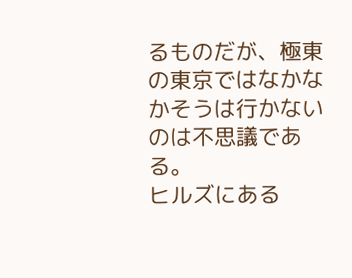るものだが、極東の東京ではなかなかそうは行かないのは不思議である。
ヒルズにある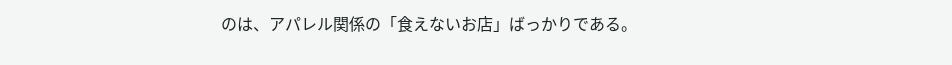のは、アパレル関係の「食えないお店」ばっかりである。